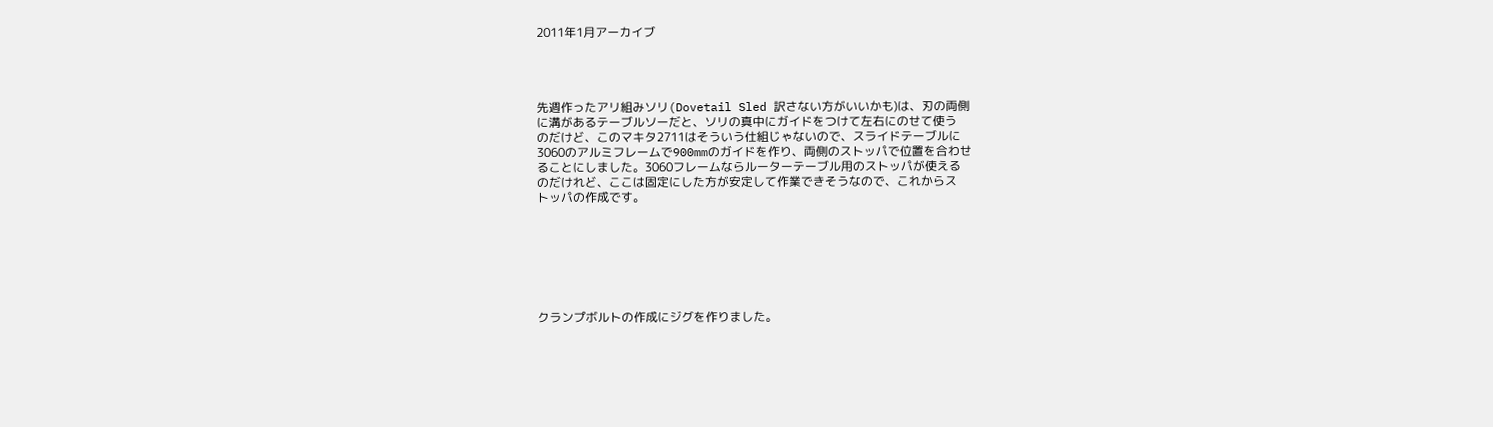2011年1月アーカイブ




先週作ったアリ組みソリ(Dovetail Sled 訳さない方がいいかも)は、刃の両側
に溝があるテーブルソーだと、ソリの真中にガイドをつけて左右にのせて使う
のだけど、このマキタ2711はそういう仕組じゃないので、スライドテーブルに
3060のアルミフレームで900mmのガイドを作り、両側のストッパで位置を合わせ
ることにしました。3060フレームならルーターテーブル用のストッパが使える
のだけれど、ここは固定にした方が安定して作業できそうなので、これからス
トッパの作成です。







クランプボルトの作成にジグを作りました。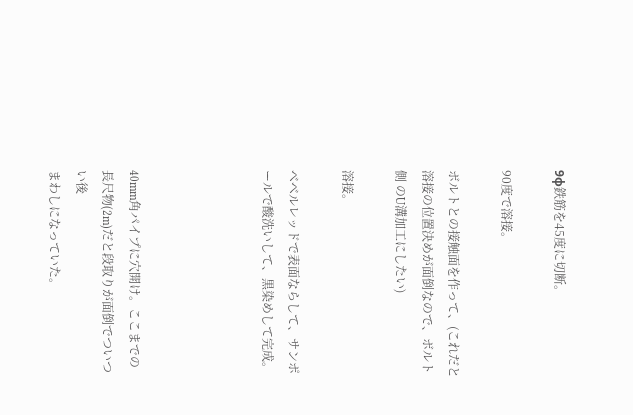9φ鉄筋を45度に切断。

90度で溶接。

ボルトとの接触面を作って、(これだと溶接の位置決めが面倒なので、ボルト側 のU溝加工にしたい)

溶接。

ベベルレッドで表面ならして、サンポールで酸洗いして、黒染めして完成。




40mm角パイプに穴開け。ここまでの長尺物(2m)だと段取りが面倒でついつい後
まわしになっていた。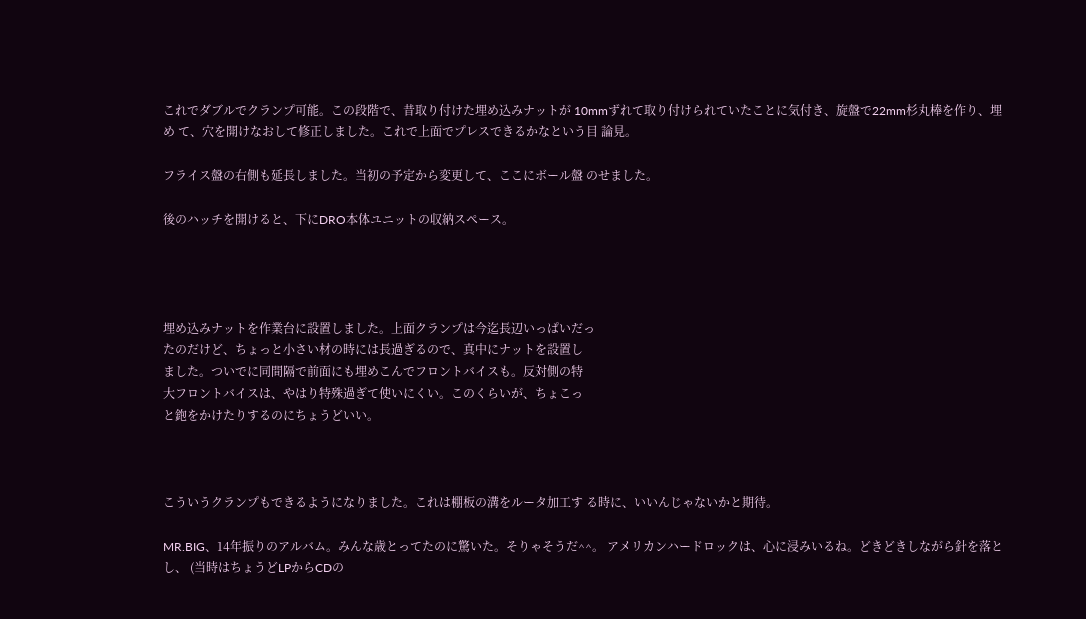これでダブルでクランプ可能。この段階で、昔取り付けた埋め込みナットが 10mmずれて取り付けられていたことに気付き、旋盤で22mm杉丸棒を作り、埋め て、穴を開けなおして修正しました。これで上面でプレスできるかなという目 論見。

フライス盤の右側も延長しました。当初の予定から変更して、ここにボール盤 のせました。

後のハッチを開けると、下にDRO本体ユニットの収納スペース。




埋め込みナットを作業台に設置しました。上面クランプは今迄長辺いっぱいだっ
たのだけど、ちょっと小さい材の時には長過ぎるので、真中にナットを設置し
ました。ついでに同間隔で前面にも埋めこんでフロントバイスも。反対側の特
大フロントバイスは、やはり特殊過ぎて使いにくい。このくらいが、ちょこっ
と鉋をかけたりするのにちょうどいい。



こういうクランプもできるようになりました。これは棚板の溝をルータ加工す る時に、いいんじゃないかと期待。

MR.BIG、14年振りのアルバム。みんな歳とってたのに驚いた。そりゃそうだ^^。 アメリカンハードロックは、心に浸みいるね。どきどきしながら針を落とし、 (当時はちょうどLPからCDの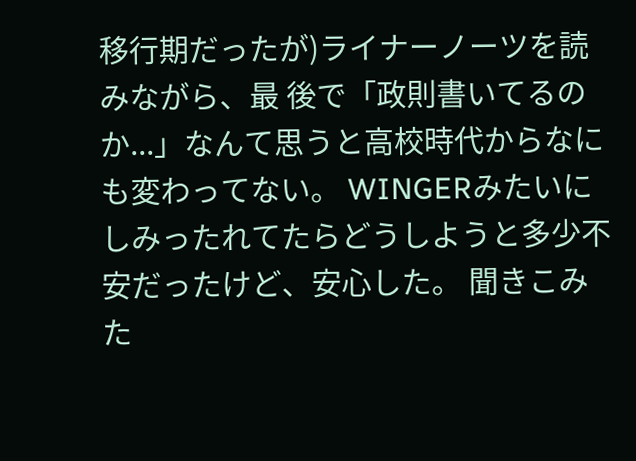移行期だったが)ライナーノーツを読みながら、最 後で「政則書いてるのか...」なんて思うと高校時代からなにも変わってない。 WINGERみたいにしみったれてたらどうしようと多少不安だったけど、安心した。 聞きこみた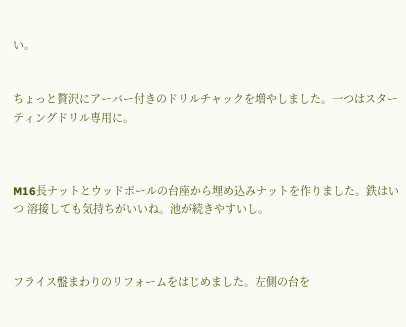い。


ちょっと贅沢にアーバー付きのドリルチャックを増やしました。一つはスター
ティングドリル専用に。



M16長ナットとウッドポールの台座から埋め込みナットを作りました。鉄はいつ 溶接しても気持ちがいいね。池が続きやすいし。



フライス盤まわりのリフォームをはじめました。左側の台を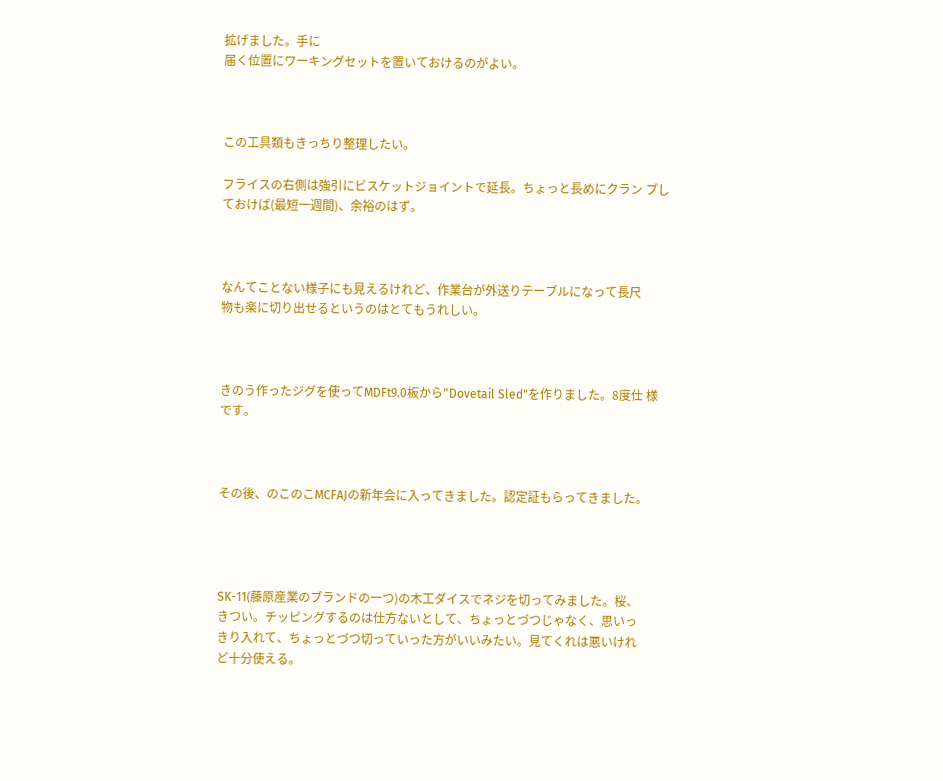拡げました。手に
届く位置にワーキングセットを置いておけるのがよい。



この工具類もきっちり整理したい。

フライスの右側は強引にビスケットジョイントで延長。ちょっと長めにクラン プしておけば(最短一週間)、余裕のはず。



なんてことない様子にも見えるけれど、作業台が外送りテーブルになって長尺
物も楽に切り出せるというのはとてもうれしい。



きのう作ったジグを使ってMDFt9.0板から"Dovetail Sled"を作りました。8度仕 様です。



その後、のこのこMCFAJの新年会に入ってきました。認定証もらってきました。




SK-11(藤原産業のブランドの一つ)の木工ダイスでネジを切ってみました。桜、
きつい。チッピングするのは仕方ないとして、ちょっとづつじゃなく、思いっ
きり入れて、ちょっとづつ切っていった方がいいみたい。見てくれは悪いけれ
ど十分使える。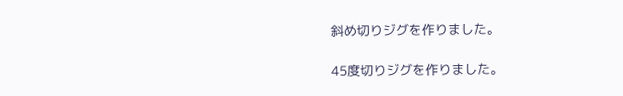斜め切りジグを作りました。

45度切りジグを作りました。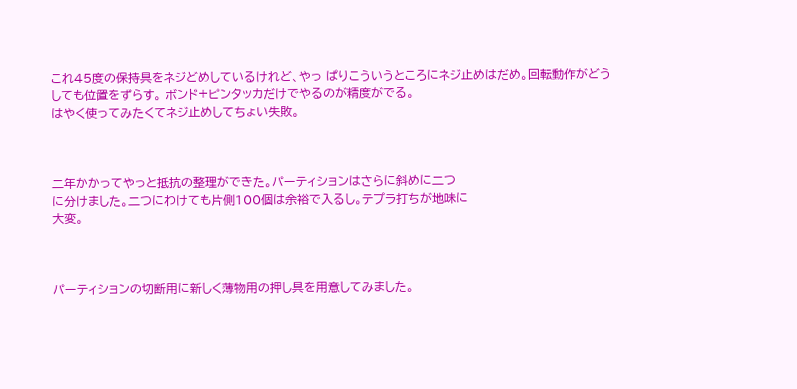これ45度の保持具をネジどめしているけれど、やっ ぱりこういうところにネジ止めはだめ。回転動作がどうしても位置をずらす。 ボンド+ピンタッカだけでやるのが精度がでる。
はやく使ってみたくてネジ止めしてちょい失敗。



二年かかってやっと抵抗の整理ができた。パーティションはさらに斜めに二つ
に分けました。二つにわけても片側100個は余裕で入るし。テプラ打ちが地味に
大変。



パーティションの切断用に新しく薄物用の押し具を用意してみました。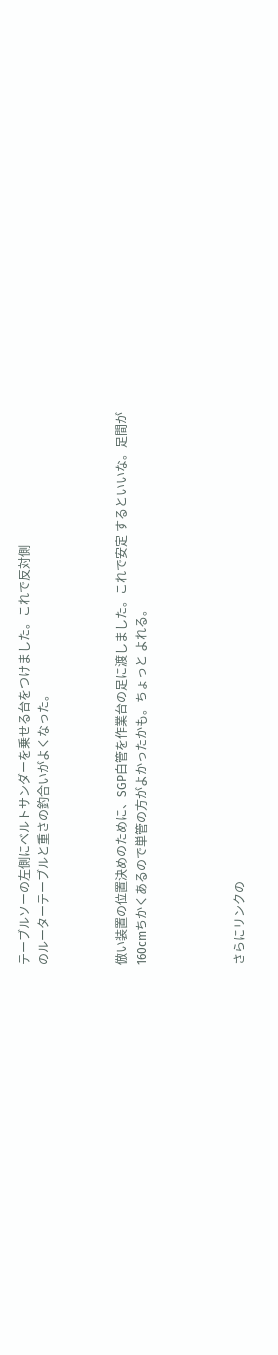テーブルソーの左側にベルトサンダーを乗せる台をつけました。これで反対側
のルーターテーブルと重さの釣合いがよくなった。



倣い装置の位置決めのために、SGP白管を作業台の足に渡しました。これで安定 するといいな。足間が160cmちかくあるので単管の方がよかったかも。ちょっと よれる。




さらにリンクの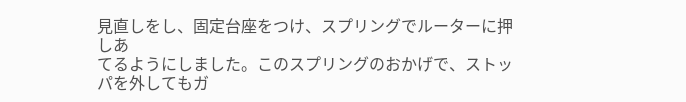見直しをし、固定台座をつけ、スプリングでルーターに押しあ
てるようにしました。このスプリングのおかげで、ストッパを外してもガ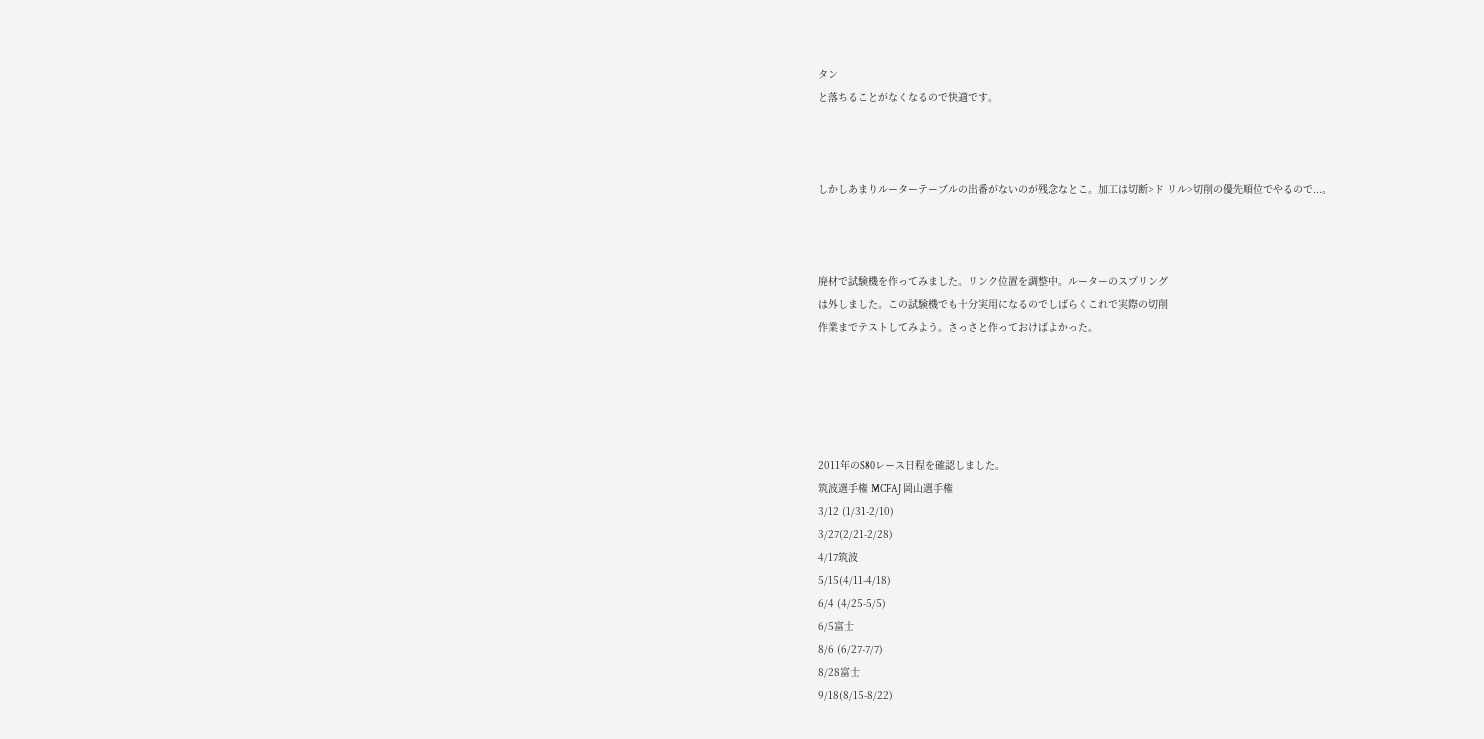タン
と落ちることがなくなるので快適です。



しかしあまりルーターテーブルの出番がないのが残念なとこ。加工は切断>ド リル>切削の優先順位でやるので...。



廃材で試験機を作ってみました。リンク位置を調整中。ルーターのスプリング
は外しました。この試験機でも十分実用になるのでしばらくこれで実際の切削
作業までテストしてみよう。さっさと作っておけばよかった。





2011年のS80レース日程を確認しました。
筑波選手権 MCFAJ 岡山選手権
3/12 (1/31-2/10)
3/27(2/21-2/28)
4/17筑波
5/15(4/11-4/18)
6/4 (4/25-5/5)
6/5富士
8/6 (6/27-7/7)
8/28富士
9/18(8/15-8/22)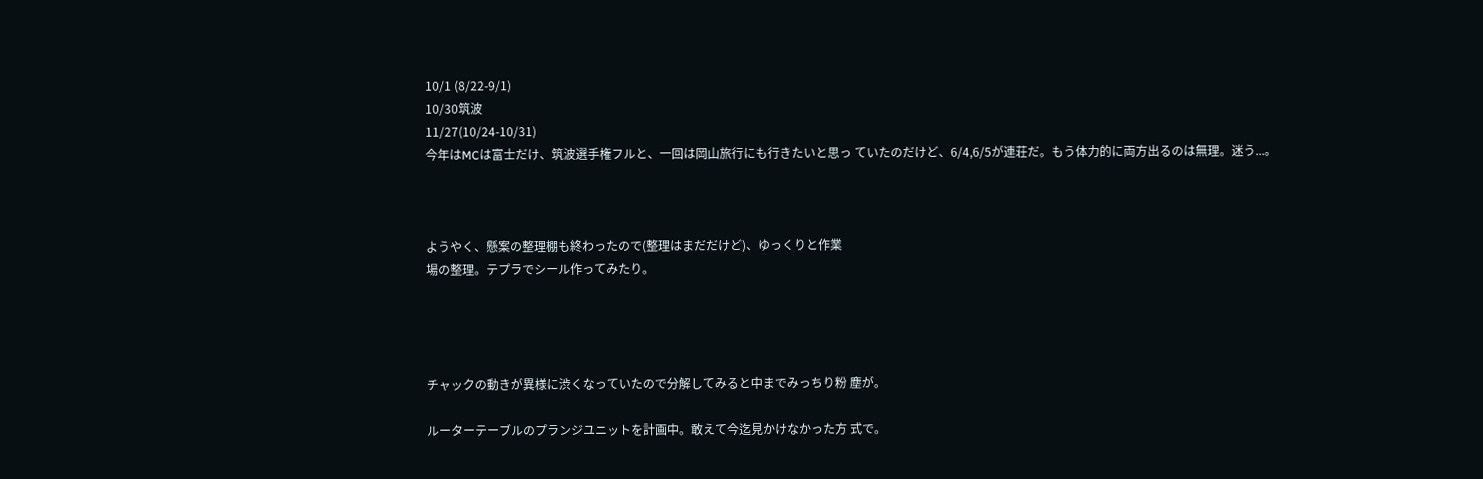10/1 (8/22-9/1)
10/30筑波
11/27(10/24-10/31)
今年はMCは富士だけ、筑波選手権フルと、一回は岡山旅行にも行きたいと思っ ていたのだけど、6/4,6/5が連荘だ。もう体力的に両方出るのは無理。迷う...。



ようやく、懸案の整理棚も終わったので(整理はまだだけど)、ゆっくりと作業
場の整理。テプラでシール作ってみたり。




チャックの動きが異様に渋くなっていたので分解してみると中までみっちり粉 塵が。

ルーターテーブルのプランジユニットを計画中。敢えて今迄見かけなかった方 式で。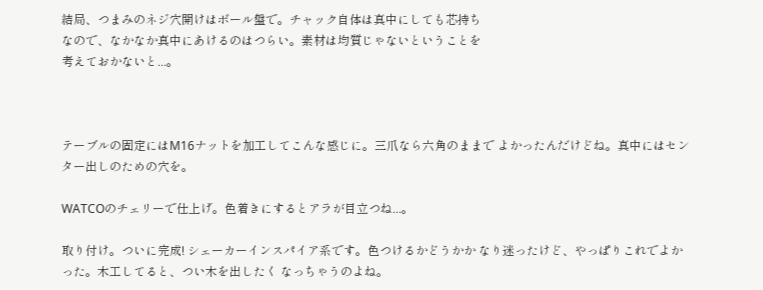結局、つまみのネジ穴開けはボール盤で。チャック自体は真中にしても芯持ち
なので、なかなか真中にあけるのはつらい。素材は均質じゃないということを
考えておかないと...。



テーブルの固定にはM16ナットを加工してこんな感じに。三爪なら六角のままで よかったんだけどね。真中にはセンター出しのための穴を。

WATCOのチェリーで仕上げ。色着きにするとアラが目立つね...。

取り付け。ついに完成! シェーカーインスパイア系です。色つけるかどうかか なり迷ったけど、やっぱりこれでよかった。木工してると、つい木を出したく なっちゃうのよね。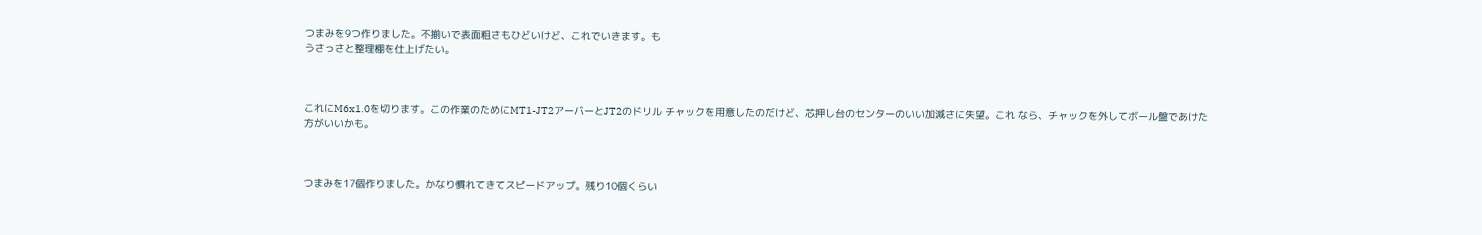つまみを9つ作りました。不揃いで表面粗さもひどいけど、これでいきます。も
うさっさと整理棚を仕上げたい。



これにM6x1.0を切ります。この作業のためにMT1-JT2アーバーとJT2のドリル チャックを用意したのだけど、芯押し台のセンターのいい加減さに失望。これ なら、チャックを外してボール盤であけた方がいいかも。



つまみを17個作りました。かなり慣れてきてスピードアップ。残り10個くらい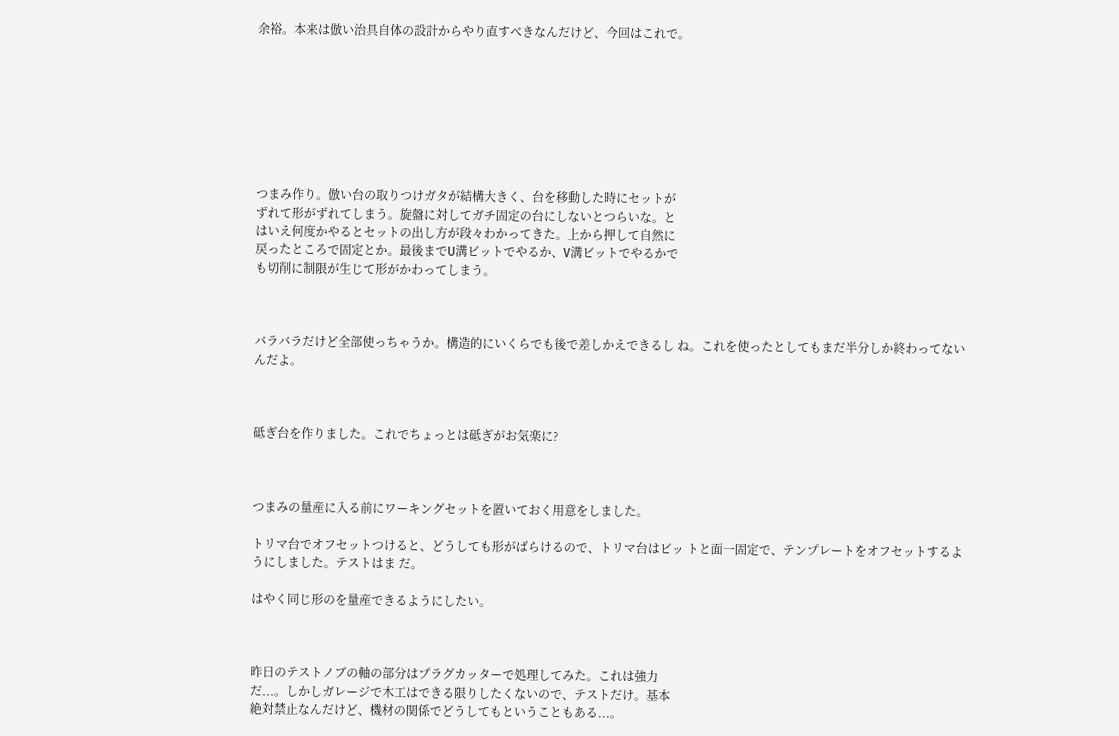余裕。本来は倣い治具自体の設計からやり直すべきなんだけど、今回はこれで。








つまみ作り。倣い台の取りつけガタが結構大きく、台を移動した時にセットが
ずれて形がずれてしまう。旋盤に対してガチ固定の台にしないとつらいな。と
はいえ何度かやるとセットの出し方が段々わかってきた。上から押して自然に
戻ったところで固定とか。最後までU溝ビットでやるか、V溝ビットでやるかで
も切削に制限が生じて形がかわってしまう。



バラバラだけど全部使っちゃうか。構造的にいくらでも後で差しかえできるし ね。これを使ったとしてもまだ半分しか終わってないんだよ。



砥ぎ台を作りました。これでちょっとは砥ぎがお気楽に?



つまみの量産に入る前にワーキングセットを置いておく用意をしました。

トリマ台でオフセットつけると、どうしても形がばらけるので、トリマ台はビッ トと面一固定で、テンプレートをオフセットするようにしました。テストはま だ。

はやく同じ形のを量産できるようにしたい。



昨日のテストノブの軸の部分はプラグカッターで処理してみた。これは強力
だ...。しかしガレージで木工はできる限りしたくないので、テストだけ。基本
絶対禁止なんだけど、機材の関係でどうしてもということもある...。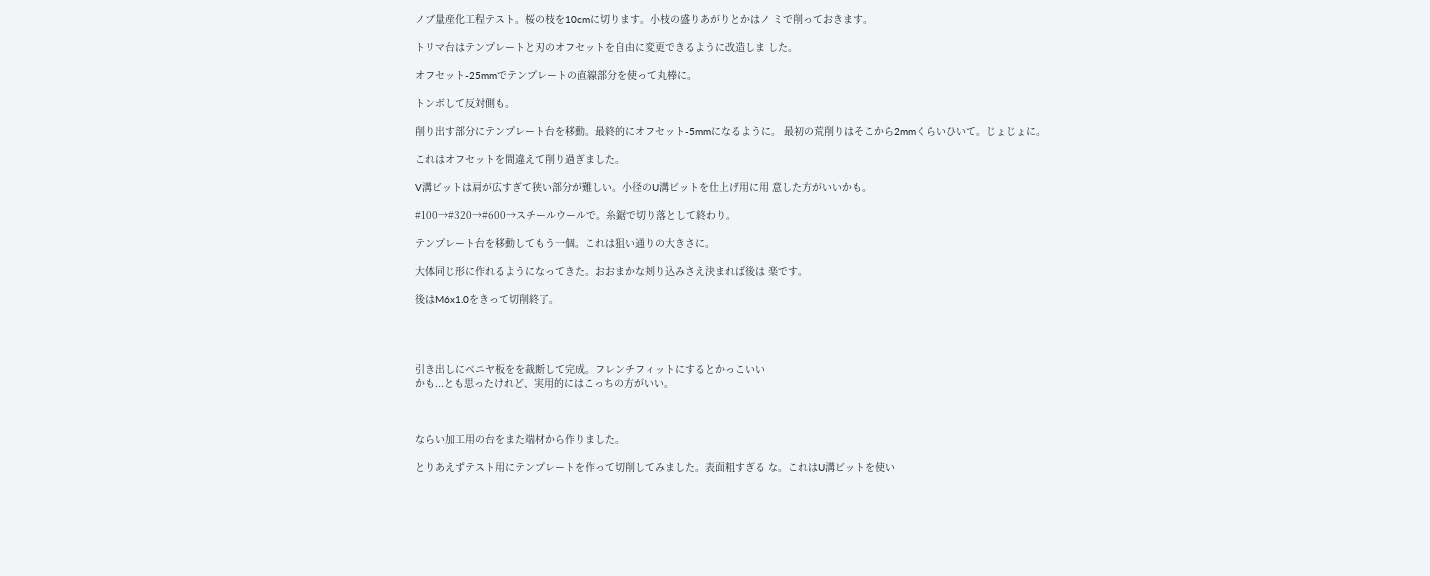ノブ量産化工程テスト。桜の枝を10cmに切ります。小枝の盛りあがりとかはノ ミで削っておきます。

トリマ台はテンプレートと刃のオフセットを自由に変更できるように改造しま した。

オフセット-25mmでテンプレートの直線部分を使って丸棒に。

トンボして反対側も。

削り出す部分にテンプレート台を移動。最終的にオフセット-5mmになるように。 最初の荒削りはそこから2mmくらいひいて。じょじょに。

これはオフセットを間違えて削り過ぎました。

V溝ビットは肩が広すぎて狭い部分が難しい。小径のU溝ビットを仕上げ用に用 意した方がいいかも。

#100→#320→#600→スチールウールで。糸鋸で切り落として終わり。

テンプレート台を移動してもう一個。これは狙い通りの大きさに。

大体同じ形に作れるようになってきた。おおまかな刔り込みさえ決まれば後は 楽です。

後はM6x1.0をきって切削終了。




引き出しにベニヤ板をを裁断して完成。フレンチフィットにするとかっこいい
かも...とも思ったけれど、実用的にはこっちの方がいい。



ならい加工用の台をまた端材から作りました。

とりあえずテスト用にテンプレートを作って切削してみました。表面粗すぎる な。これはU溝ビットを使い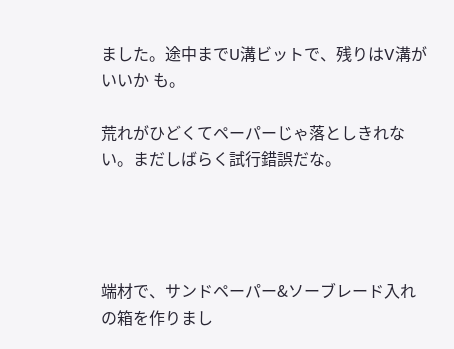ました。途中までU溝ビットで、残りはV溝がいいか も。

荒れがひどくてペーパーじゃ落としきれない。まだしばらく試行錯誤だな。




端材で、サンドペーパー&ソーブレード入れの箱を作りまし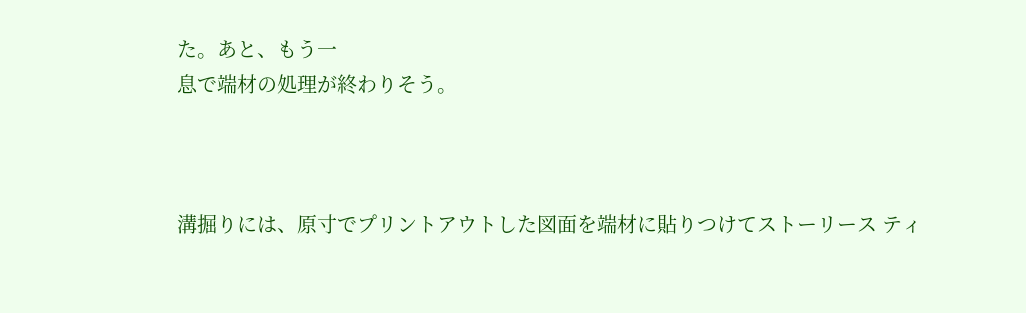た。あと、もう一
息で端材の処理が終わりそう。



溝掘りには、原寸でプリントアウトした図面を端材に貼りつけてストーリース ティ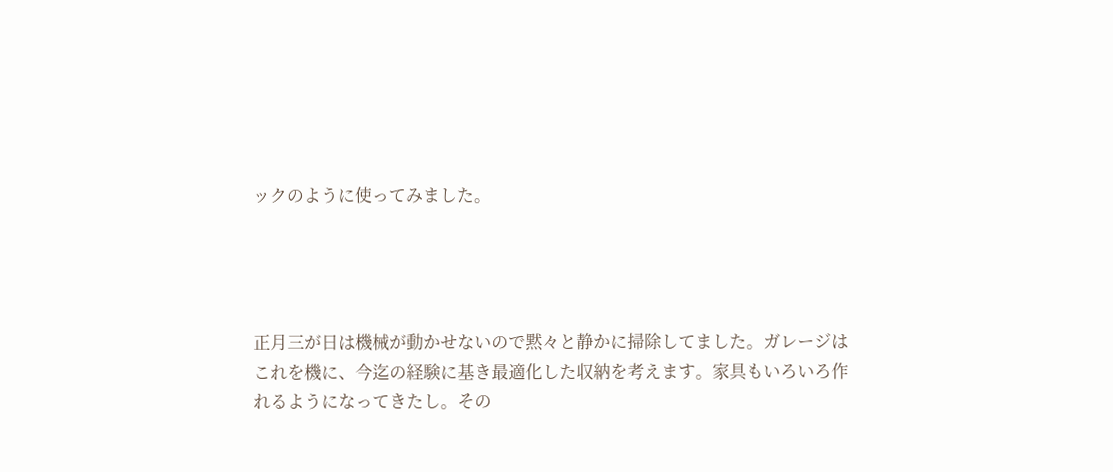ックのように使ってみました。




正月三が日は機械が動かせないので黙々と静かに掃除してました。ガレージは
これを機に、今迄の経験に基き最適化した収納を考えます。家具もいろいろ作
れるようになってきたし。その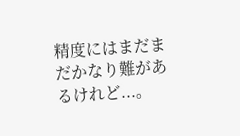精度にはまだまだかなり難があるけれど...。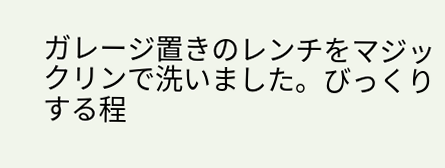ガレージ置きのレンチをマジックリンで洗いました。びっくりする程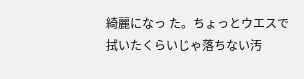綺麗になっ た。ちょっとウエスで拭いたくらいじゃ落ちない汚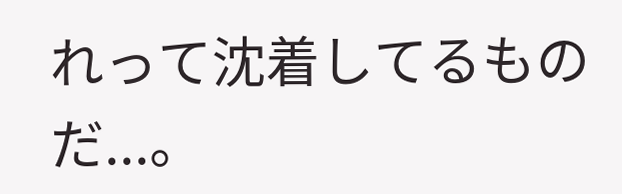れって沈着してるものだ...。